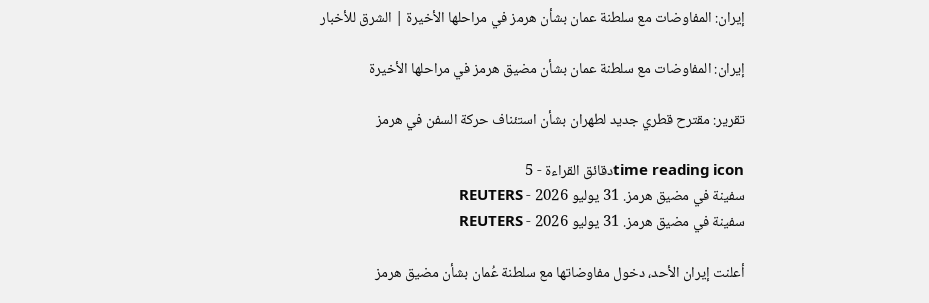إيران: المفاوضات مع سلطنة عمان بشأن هرمز في مراحلها الأخيرة | الشرق للأخبار

إيران: المفاوضات مع سلطنة عمان بشأن مضيق هرمز في مراحلها الأخيرة

تقرير: مقترح قطري جديد لطهران بشأن استئناف حركة السفن في هرمز

time reading iconدقائق القراءة - 5
سفينة في مضيق هرمز. 31 يوليو 2026 - REUTERS
سفينة في مضيق هرمز. 31 يوليو 2026 - REUTERS

أعلنت إيران الأحد، دخول مفاوضاتها مع سلطنة عُمان بشأن مضيق هرمز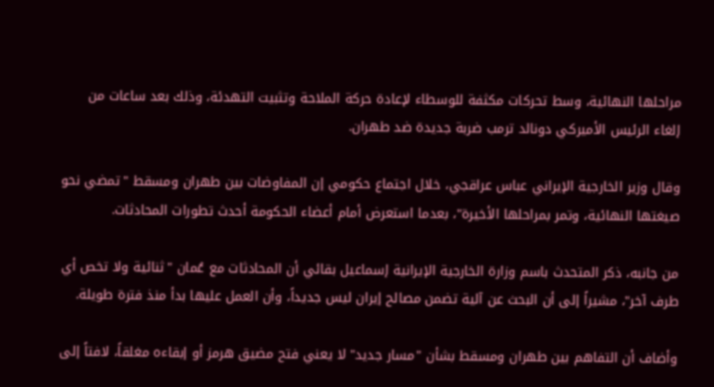مراحلها النهائية، وسط تحركات مكثفة للوسطاء لإعادة حركة الملاحة وتثبيت التهدئة، وذلك بعد ساعات من إلغاء الرئيس الأميركي دونالد ترمب ضربة جديدة ضد طهران.

وقال وزير الخارجية الإيراني عباس عراقجي، خلال اجتماع حكومي إن المفاوضات بين طهران ومسقط "تمضي نحو صيغتها النهائية، وتمر بمراحلها الأخيرة"، بعدما استعرض أمام أعضاء الحكومة أحدث تطورات المحادثات.

من جانبه، ذكر المتحدث باسم وزارة الخارجية الإيرانية إسماعيل بقائي أن المحادثات مع عُمان "ثنائية ولا تخص أي طرف آخر"، مشيراً إلى أن البحث عن آلية تضمن مصالح إيران ليس جديداً، وأن العمل عليها بدأ منذ فترة طويلة.

وأضاف أن التفاهم بين طهران ومسقط بشأن "مسار جديد" لا يعني فتح مضيق هرمز أو إبقاءه مغلقاً، لافتاً إلى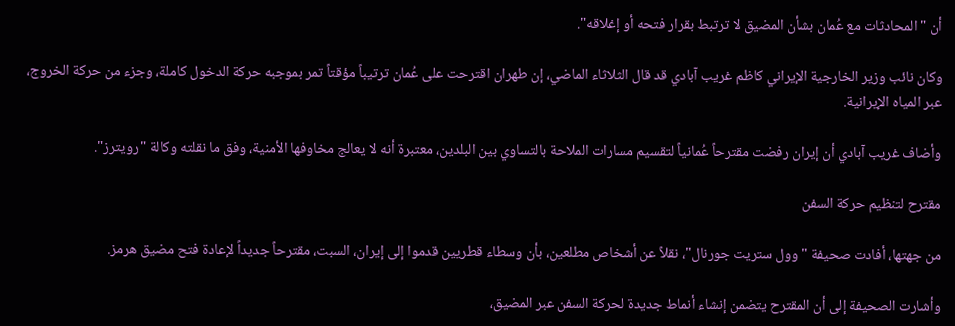أن "المحادثات مع عُمان بشأن المضيق لا ترتبط بقرار فتحه أو إغلاقه".

وكان نائب وزير الخارجية الإيراني كاظم غريب آبادي قد قال الثلاثاء الماضي، إن طهران اقترحت على عُمان ترتيباً مؤقتاً تمر بموجبه حركة الدخول كاملة، وجزء من حركة الخروج، عبر المياه الإيرانية.

وأضاف غريب آبادي أن إيران رفضت مقترحاً عُمانياً لتقسيم مسارات الملاحة بالتساوي بين البلدين، معتبرة أنه لا يعالج مخاوفها الأمنية، وفق ما نقلته وكالة "رويترز".

مقترح لتنظيم حركة السفن

من جهتها، أفادت صحيفة "وول ستريت جورنال"، نقلاً عن أشخاص مطلعين، بأن وسطاء قطريين قدموا إلى إيران، السبت، مقترحاً جديداً لإعادة فتح مضيق هرمز.

وأشارت الصحيفة إلى أن المقترح يتضمن إنشاء أنماط جديدة لحركة السفن عبر المضيق،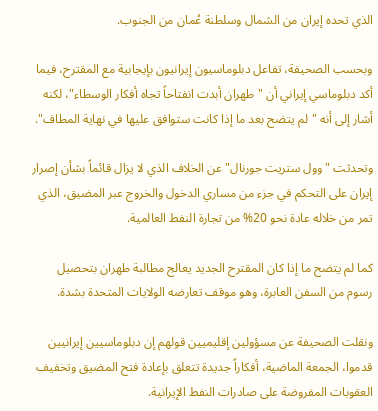الذي تحده إيران من الشمال وسلطنة عُمان من الجنوب.

وبحسب الصحيفة، تفاعل دبلوماسيون إيرانيون بإيجابية مع المقترح، فيما أكد دبلوماسي إيراني أن "طهران أبدت انفتاحاً تجاه أفكار الوسطاء"، لكنه أشار إلى أنه "لم يتضح بعد ما إذا كانت ستوافق عليها في نهاية المطاف".

وتحدثت "وول ستريت جورنال" عن الخلاف الذي لا يزال قائماً بشأن إصرار إيران على التحكم في جزء من مساري الدخول والخروج عبر المضيق، الذي تمر من خلاله عادة نحو 20% من تجارة النفط العالمية.

كما لم يتضح ما إذا كان المقترح الجديد يعالج مطالبة طهران بتحصيل رسوم من السفن العابرة، وهو موقف تعارضه الولايات المتحدة بشدة.

ونقلت الصحيفة عن مسؤولين إقليميين قولهم إن دبلوماسيين إيرانيين قدموا، الجمعة الماضية، أفكاراً جديدة تتعلق بإعادة فتح المضيق وتخفيف العقوبات المفروضة على صادرات النفط الإيرانية.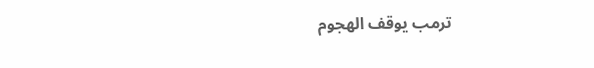ترمب يوقف الهجوم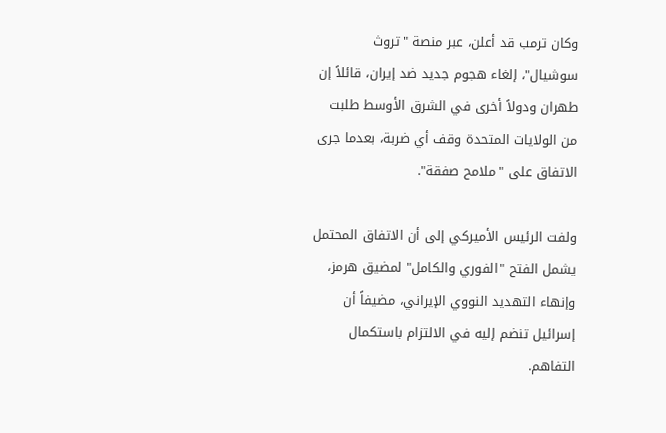وكان ترمب قد أعلن، عبر منصة "تروث سوشيال"، إلغاء هجوم جديد ضد إيران، قائلاً إن طهران ودولاً أخرى في الشرق الأوسط طلبت من الولايات المتحدة وقف أي ضربة، بعدما جرى الاتفاق على "ملامح صفقة".

ولفت الرئيس الأميركي إلى أن الاتفاق المحتمل يشمل الفتح "الفوري والكامل" لمضيق هرمز، وإنهاء التهديد النووي الإيراني، مضيفاً أن إسرائيل تنضم إليه في الالتزام باستكمال التفاهم.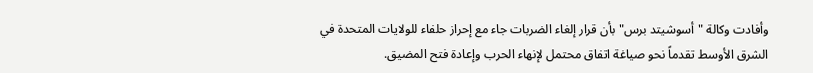وأفادت وكالة "أسوشيتد برس" بأن قرار إلغاء الضربات جاء مع إحراز حلفاء للولايات المتحدة في الشرق الأوسط تقدماً نحو صياغة اتفاق محتمل لإنهاء الحرب وإعادة فتح المضيق.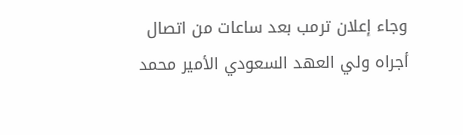وجاء إعلان ترمب بعد ساعات من اتصال أجراه ولي العهد السعودي الأمير محمد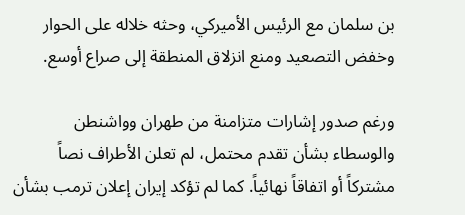بن سلمان مع الرئيس الأميركي، وحثه خلاله على الحوار وخفض التصعيد ومنع انزلاق المنطقة إلى صراع أوسع.

ورغم صدور إشارات متزامنة من طهران وواشنطن والوسطاء بشأن تقدم محتمل، لم تعلن الأطراف نصاً مشتركاً أو اتفاقاً نهائياً. كما لم تؤكد إيران إعلان ترمب بشأن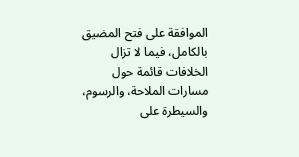الموافقة على فتح المضيق بالكامل، فيما لا تزال الخلافات قائمة حول مسارات الملاحة، والرسوم، والسيطرة على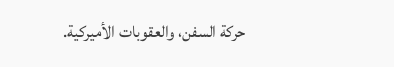حركة السفن، والعقوبات الأميركية.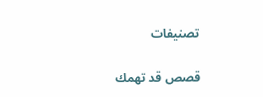تصنيفات

قصص قد تهمك